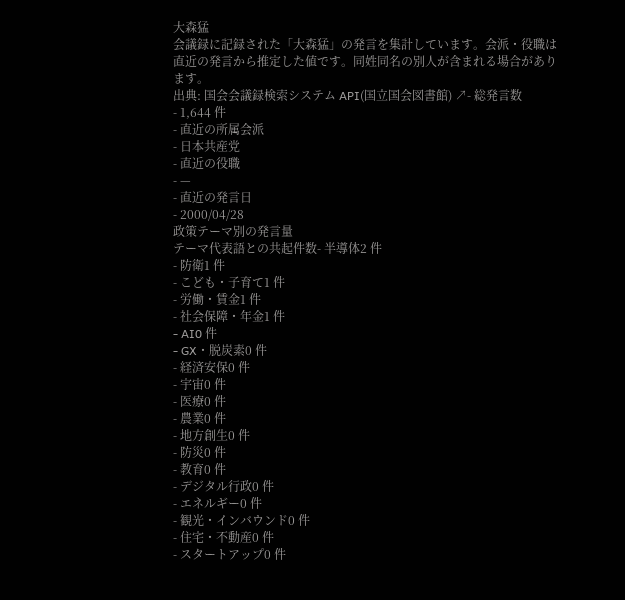大森猛
会議録に記録された「大森猛」の発言を集計しています。会派・役職は直近の発言から推定した値です。同姓同名の別人が含まれる場合があります。
出典: 国会会議録検索システム API(国立国会図書館) ↗- 総発言数
- 1,644 件
- 直近の所属会派
- 日本共産党
- 直近の役職
- —
- 直近の発言日
- 2000/04/28
政策テーマ別の発言量
テーマ代表語との共起件数- 半導体2 件
- 防衛1 件
- こども・子育て1 件
- 労働・賃金1 件
- 社会保障・年金1 件
- AI0 件
- GX・脱炭素0 件
- 経済安保0 件
- 宇宙0 件
- 医療0 件
- 農業0 件
- 地方創生0 件
- 防災0 件
- 教育0 件
- デジタル行政0 件
- エネルギー0 件
- 観光・インバウンド0 件
- 住宅・不動産0 件
- スタートアップ0 件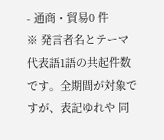- 通商・貿易0 件
※ 発言者名とテーマ代表語1語の共起件数です。全期間が対象ですが、表記ゆれや 同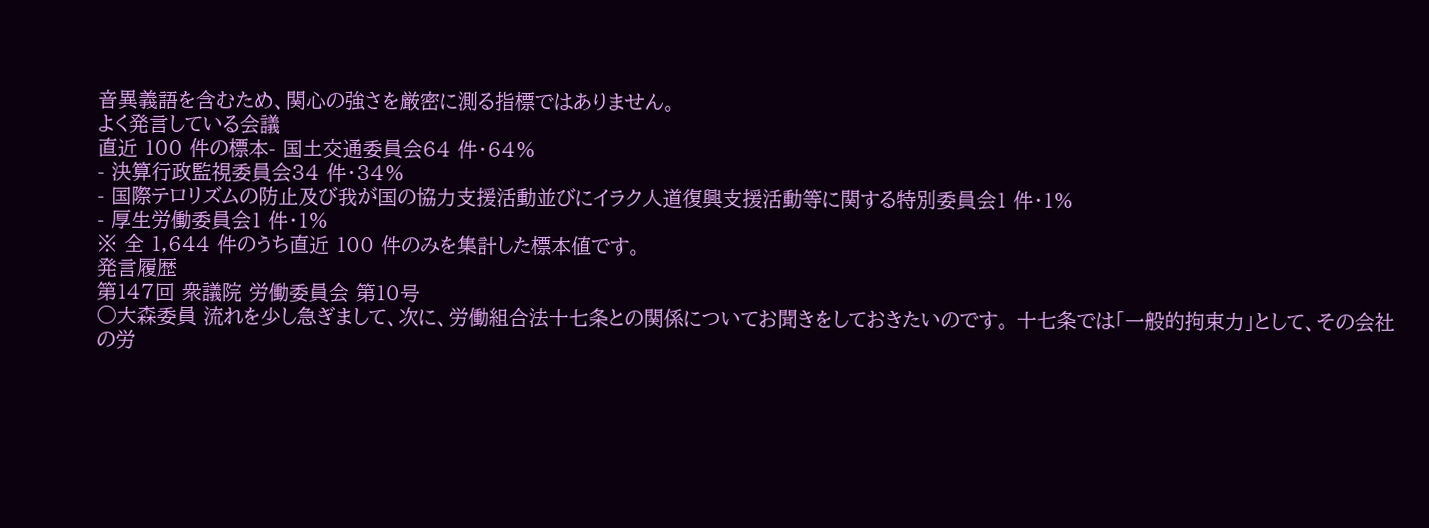音異義語を含むため、関心の強さを厳密に測る指標ではありません。
よく発言している会議
直近 100 件の標本- 国土交通委員会64 件・64%
- 決算行政監視委員会34 件・34%
- 国際テロリズムの防止及び我が国の協力支援活動並びにイラク人道復興支援活動等に関する特別委員会1 件・1%
- 厚生労働委員会1 件・1%
※ 全 1,644 件のうち直近 100 件のみを集計した標本値です。
発言履歴
第147回 衆議院 労働委員会 第10号
○大森委員 流れを少し急ぎまして、次に、労働組合法十七条との関係についてお聞きをしておきたいのです。 十七条では「一般的拘束力」として、その会社の労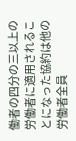働者の四分の三以上の労働者に適用されることになった協約は他の労働者全員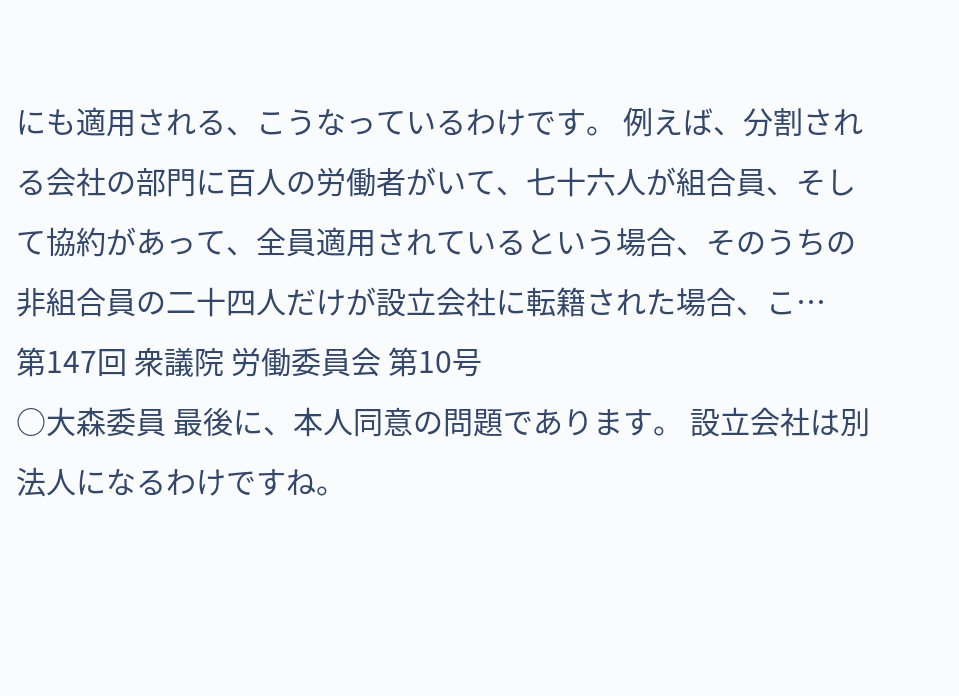にも適用される、こうなっているわけです。 例えば、分割される会社の部門に百人の労働者がいて、七十六人が組合員、そして協約があって、全員適用されているという場合、そのうちの非組合員の二十四人だけが設立会社に転籍された場合、こ…
第147回 衆議院 労働委員会 第10号
○大森委員 最後に、本人同意の問題であります。 設立会社は別法人になるわけですね。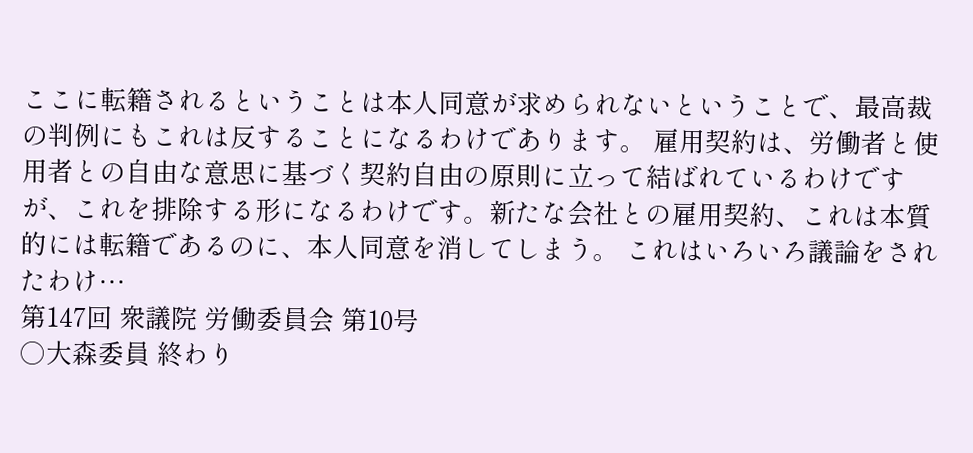ここに転籍されるということは本人同意が求められないということで、最高裁の判例にもこれは反することになるわけであります。 雇用契約は、労働者と使用者との自由な意思に基づく契約自由の原則に立って結ばれているわけですが、これを排除する形になるわけです。新たな会社との雇用契約、これは本質的には転籍であるのに、本人同意を消してしまう。 これはいろいろ議論をされたわけ…
第147回 衆議院 労働委員会 第10号
○大森委員 終わり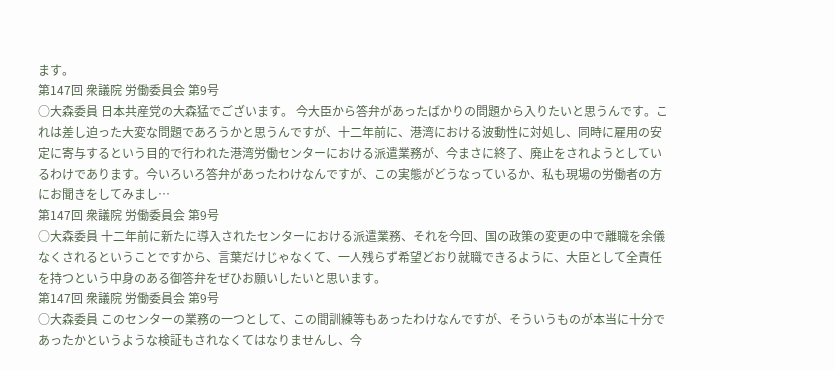ます。
第147回 衆議院 労働委員会 第9号
○大森委員 日本共産党の大森猛でございます。 今大臣から答弁があったばかりの問題から入りたいと思うんです。これは差し迫った大変な問題であろうかと思うんですが、十二年前に、港湾における波動性に対処し、同時に雇用の安定に寄与するという目的で行われた港湾労働センターにおける派遣業務が、今まさに終了、廃止をされようとしているわけであります。今いろいろ答弁があったわけなんですが、この実態がどうなっているか、私も現場の労働者の方にお聞きをしてみまし…
第147回 衆議院 労働委員会 第9号
○大森委員 十二年前に新たに導入されたセンターにおける派遣業務、それを今回、国の政策の変更の中で離職を余儀なくされるということですから、言葉だけじゃなくて、一人残らず希望どおり就職できるように、大臣として全責任を持つという中身のある御答弁をぜひお願いしたいと思います。
第147回 衆議院 労働委員会 第9号
○大森委員 このセンターの業務の一つとして、この間訓練等もあったわけなんですが、そういうものが本当に十分であったかというような検証もされなくてはなりませんし、今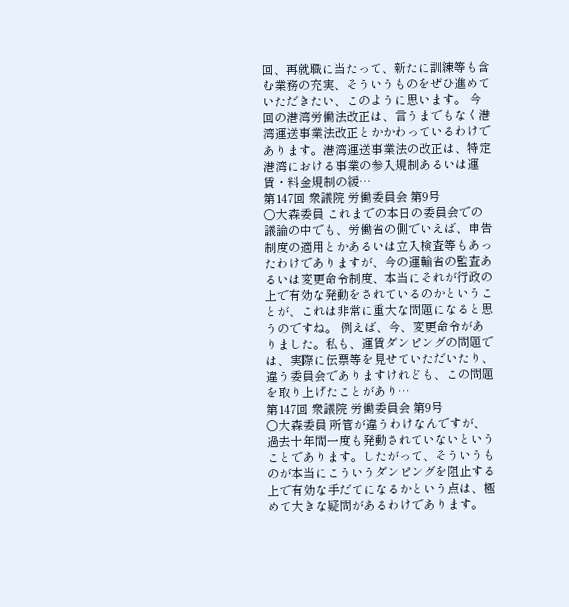回、再就職に当たって、新たに訓練等も含む業務の充実、そういうものをぜひ進めていただきたい、このように思います。 今回の港湾労働法改正は、言うまでもなく港湾運送事業法改正とかかわっているわけであります。港湾運送事業法の改正は、特定港湾における事業の参入規制あるいは運賃・料金規制の緩…
第147回 衆議院 労働委員会 第9号
○大森委員 これまでの本日の委員会での議論の中でも、労働省の側でいえば、申告制度の適用とかあるいは立入検査等もあったわけでありますが、今の運輸省の監査あるいは変更命令制度、本当にそれが行政の上で有効な発動をされているのかということが、これは非常に重大な問題になると思うのですね。 例えば、今、変更命令がありました。私も、運賃ダンピングの問題では、実際に伝票等を見せていただいたり、違う委員会でありますけれども、この問題を取り上げたことがあり…
第147回 衆議院 労働委員会 第9号
○大森委員 所管が違うわけなんですが、過去十年間一度も発動されていないということであります。したがって、そういうものが本当にこういうダンピングを阻止する上で有効な手だてになるかという点は、極めて大きな疑問があるわけであります。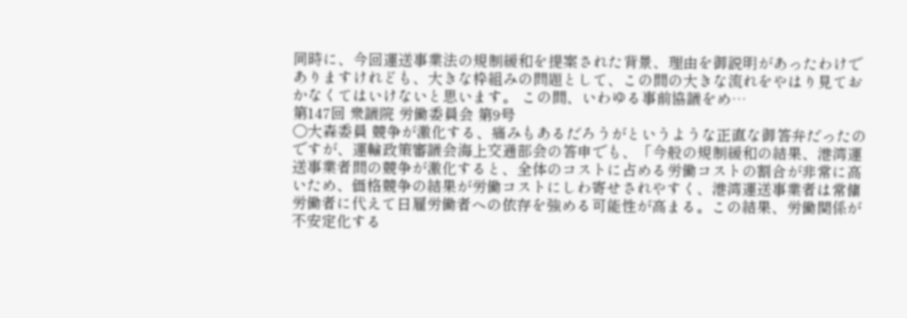同時に、今回運送事業法の規制緩和を提案された背景、理由を御説明があったわけでありますけれども、大きな枠組みの問題として、この間の大きな流れをやはり見ておかなくてはいけないと思います。 この間、いわゆる事前協議をめ…
第147回 衆議院 労働委員会 第9号
○大森委員 競争が激化する、痛みもあるだろうがというような正直な御答弁だったのですが、運輸政策審議会海上交通部会の答申でも、「今般の規制緩和の結果、港湾運送事業者間の競争が激化すると、全体のコストに占める労働コストの割合が非常に高いため、価格競争の結果が労働コストにしわ寄せされやすく、港湾運送事業者は常傭労働者に代えて日雇労働者への依存を強める可能性が高まる。この結果、労働関係が不安定化する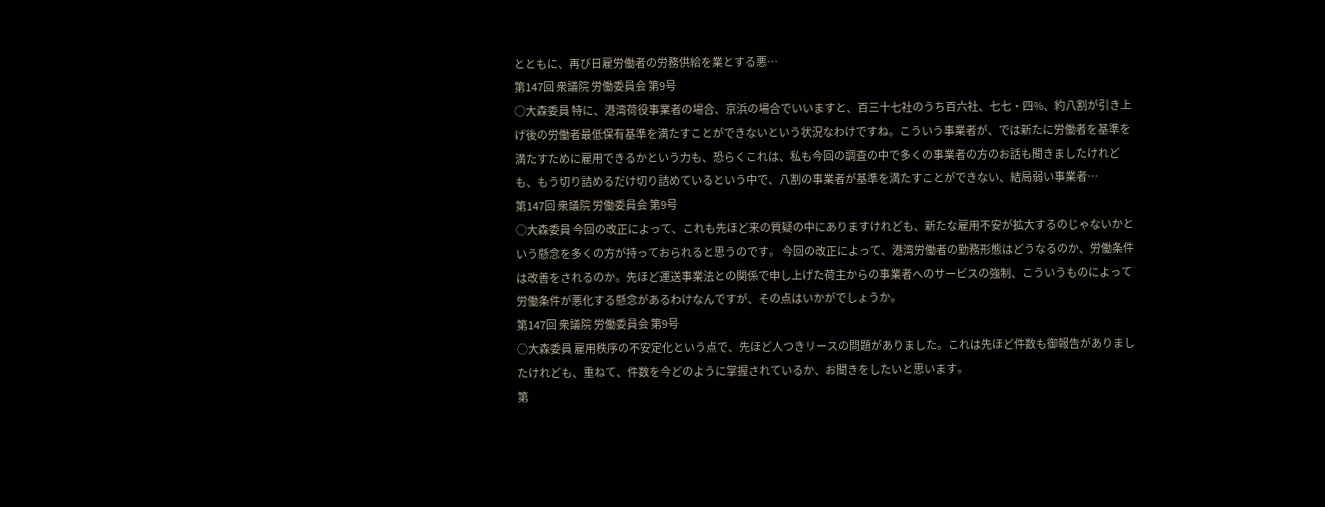とともに、再び日雇労働者の労務供給を業とする悪…
第147回 衆議院 労働委員会 第9号
○大森委員 特に、港湾荷役事業者の場合、京浜の場合でいいますと、百三十七社のうち百六社、七七・四%、約八割が引き上げ後の労働者最低保有基準を満たすことができないという状況なわけですね。こういう事業者が、では新たに労働者を基準を満たすために雇用できるかという力も、恐らくこれは、私も今回の調査の中で多くの事業者の方のお話も聞きましたけれども、もう切り詰めるだけ切り詰めているという中で、八割の事業者が基準を満たすことができない、結局弱い事業者…
第147回 衆議院 労働委員会 第9号
○大森委員 今回の改正によって、これも先ほど来の質疑の中にありますけれども、新たな雇用不安が拡大するのじゃないかという懸念を多くの方が持っておられると思うのです。 今回の改正によって、港湾労働者の勤務形態はどうなるのか、労働条件は改善をされるのか。先ほど運送事業法との関係で申し上げた荷主からの事業者へのサービスの強制、こういうものによって労働条件が悪化する懸念があるわけなんですが、その点はいかがでしょうか。
第147回 衆議院 労働委員会 第9号
○大森委員 雇用秩序の不安定化という点で、先ほど人つきリースの問題がありました。これは先ほど件数も御報告がありましたけれども、重ねて、件数を今どのように掌握されているか、お聞きをしたいと思います。
第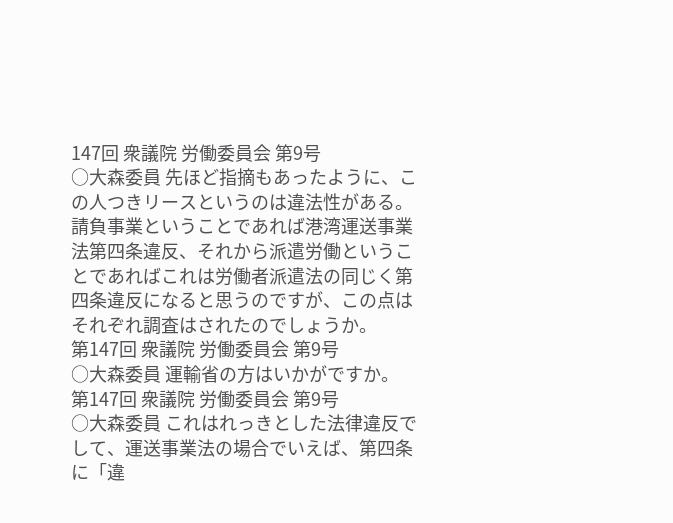147回 衆議院 労働委員会 第9号
○大森委員 先ほど指摘もあったように、この人つきリースというのは違法性がある。請負事業ということであれば港湾運送事業法第四条違反、それから派遣労働ということであればこれは労働者派遣法の同じく第四条違反になると思うのですが、この点はそれぞれ調査はされたのでしょうか。
第147回 衆議院 労働委員会 第9号
○大森委員 運輸省の方はいかがですか。
第147回 衆議院 労働委員会 第9号
○大森委員 これはれっきとした法律違反でして、運送事業法の場合でいえば、第四条に「違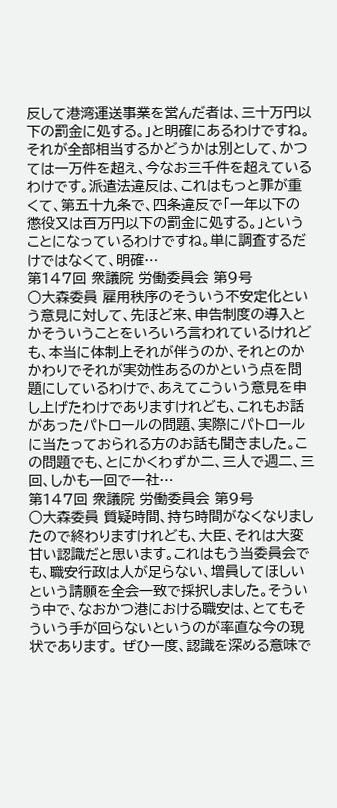反して港湾運送事業を営んだ者は、三十万円以下の罰金に処する。」と明確にあるわけですね。それが全部相当するかどうかは別として、かつては一万件を超え、今なお三千件を超えているわけです。派遣法違反は、これはもっと罪が重くて、第五十九条で、四条違反で「一年以下の懲役又は百万円以下の罰金に処する。」ということになっているわけですね。単に調査するだけではなくて、明確…
第147回 衆議院 労働委員会 第9号
○大森委員 雇用秩序のそういう不安定化という意見に対して、先ほど来、申告制度の導入とかそういうことをいろいろ言われているけれども、本当に体制上それが伴うのか、それとのかかわりでそれが実効性あるのかという点を問題にしているわけで、あえてこういう意見を申し上げたわけでありますけれども、これもお話があったパトロールの問題、実際にパトロールに当たっておられる方のお話も聞きました。この問題でも、とにかくわずか二、三人で週二、三回、しかも一回で一社…
第147回 衆議院 労働委員会 第9号
○大森委員 質疑時間、持ち時間がなくなりましたので終わりますけれども、大臣、それは大変甘い認識だと思います。これはもう当委員会でも、職安行政は人が足らない、増員してほしいという請願を全会一致で採択しました。そういう中で、なおかつ港における職安は、とてもそういう手が回らないというのが率直な今の現状であります。 ぜひ一度、認識を深める意味で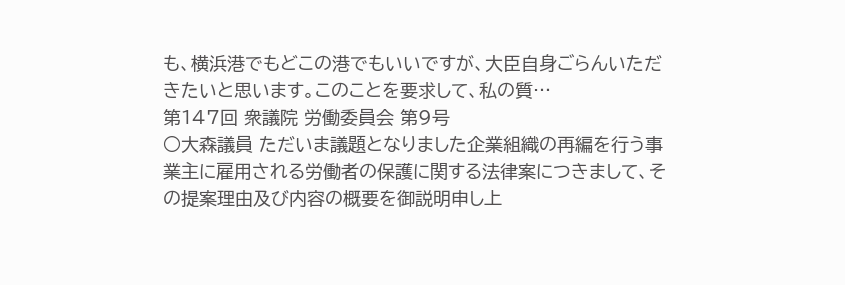も、横浜港でもどこの港でもいいですが、大臣自身ごらんいただきたいと思います。このことを要求して、私の質…
第147回 衆議院 労働委員会 第9号
○大森議員 ただいま議題となりました企業組織の再編を行う事業主に雇用される労働者の保護に関する法律案につきまして、その提案理由及び内容の概要を御説明申し上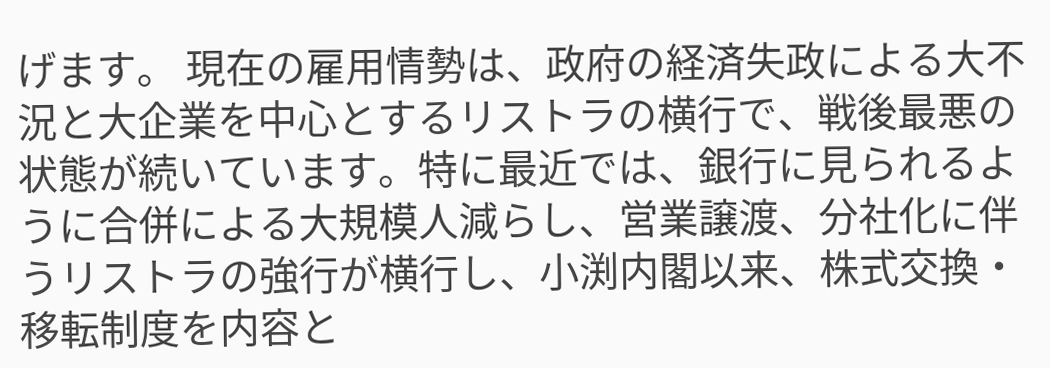げます。 現在の雇用情勢は、政府の経済失政による大不況と大企業を中心とするリストラの横行で、戦後最悪の状態が続いています。特に最近では、銀行に見られるように合併による大規模人減らし、営業譲渡、分社化に伴うリストラの強行が横行し、小渕内閣以来、株式交換・移転制度を内容と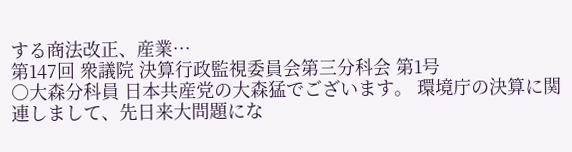する商法改正、産業…
第147回 衆議院 決算行政監視委員会第三分科会 第1号
○大森分科員 日本共産党の大森猛でございます。 環境庁の決算に関連しまして、先日来大問題にな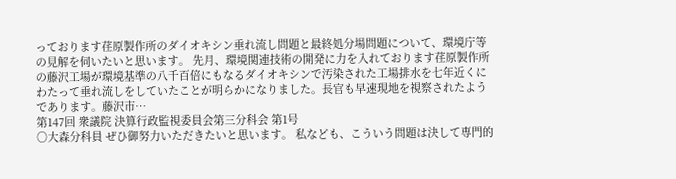っております荏原製作所のダイオキシン垂れ流し問題と最終処分場問題について、環境庁等の見解を伺いたいと思います。 先月、環境関連技術の開発に力を入れております荏原製作所の藤沢工場が環境基準の八千百倍にもなるダイオキシンで汚染された工場排水を七年近くにわたって垂れ流しをしていたことが明らかになりました。長官も早速現地を視察されたようであります。藤沢市…
第147回 衆議院 決算行政監視委員会第三分科会 第1号
○大森分科員 ぜひ御努力いただきたいと思います。 私なども、こういう問題は決して専門的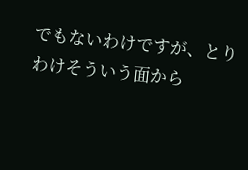でもないわけですが、とりわけそういう面から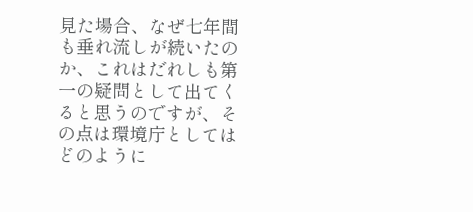見た場合、なぜ七年間も垂れ流しが続いたのか、これはだれしも第一の疑問として出てくると思うのですが、その点は環境庁としてはどのように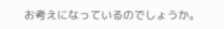お考えになっているのでしょうか。